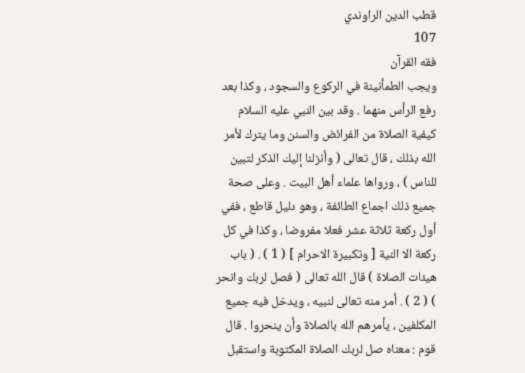قطب الدين الراوندي
107
فقه القرآن
ويجب الطمأنينة في الركوع والسجود ، وكذا بعد رفع الرأس منهما . وقد بين النبي عليه السلام كيفية الصلاة من الفرائض والسنن وما يترك لأمر الله بذلك ، قال تعالى ( وأنزلنا إليك الذكر لتبين للناس ) ، ورواها علماء أهل البيت . وعلى صحة جميع ذلك اجماع الطائفة ، وهو دليل قاطع ، ففي أول ركعة ثلاثة عشر فعلا مفروضا ، وكذا في كل ركعة الا النية [ وتكبيرة الاحرام ] ( 1 ) . ( باب هيئات الصلاة ) قال الله تعالى ( فصل لربك وانحر ) ( 2 ) . أمر منه تعالى لنبيه ، ويدخل فيه جميع المكلفين ، يأمرهم الله بالصلاة وأن ينحروا . قال قوم : معناه صل لربك الصلاة المكتوبة واستقبل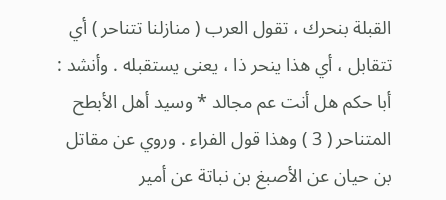القبلة بنحرك ، تقول العرب ( منازلنا تتناحر ) أي تتقابل ، أي هذا ينحر ذا ، يعنى يستقبله . وأنشد : أبا حكم هل أنت عم مجالد * وسيد أهل الأبطح المتناحر ( 3 ) وهذا قول الفراء . وروي عن مقاتل بن حيان عن الأصبغ بن نباتة عن أمير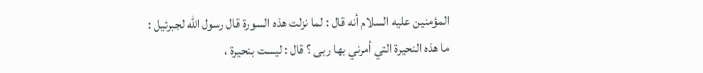المؤمنين عليه السلام أنه قال : لما نزلت هذه السورة قال رسول الله لجبرئيل : ما هذه النحيرة التي أمرني بها ربى ؟ قال : ليست بنحيرة ،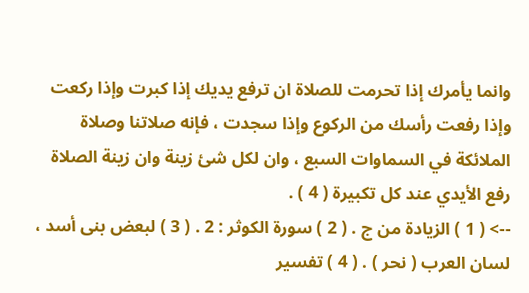وانما يأمرك إذا تحرمت للصلاة ان ترفع يديك إذا كبرت وإذا ركعت وإذا رفعت رأسك من الركوع وإذا سجدت ، فإنه صلاتنا وصلاة الملائكة في السماوات السبع ، وان لكل شئ زينة وان زينة الصلاة رفع الأيدي عند كل تكبيرة ( 4 ) .
--> ( 1 ) الزيادة من ج . ( 2 ) سورة الكوثر : 2 . ( 3 ) لبعض بنى أسد ، لسان العرب ( نحر ) . ( 4 ) تفسير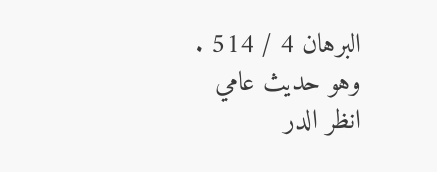البرهان 4 / 514 . وهو حديث عامي انظر الدر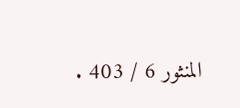المنثور 6 / 403 .